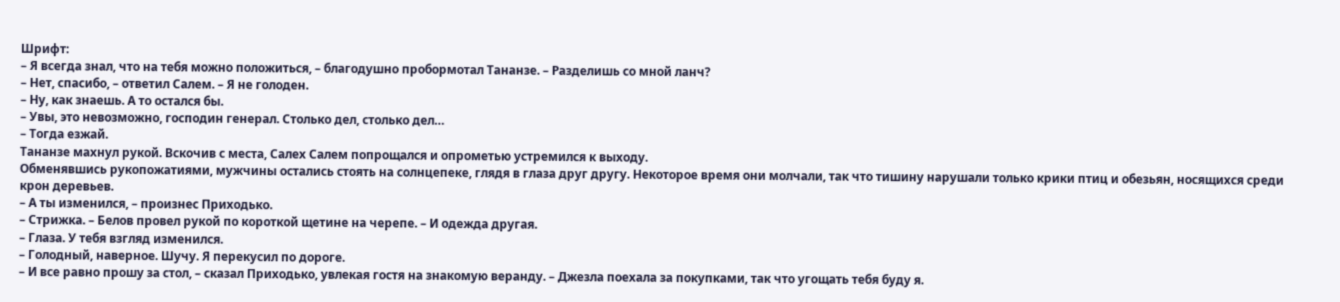Шрифт:
– Я всегда знал, что на тебя можно положиться, – благодушно пробормотал Тананзе. – Разделишь со мной ланч?
– Нет, спасибо, – ответил Салем. – Я не голоден.
– Ну, как знаешь. А то остался бы.
– Увы, это невозможно, господин генерал. Столько дел, столько дел…
– Тогда езжай.
Тананзе махнул рукой. Вскочив с места, Салех Салем попрощался и опрометью устремился к выходу.
Обменявшись рукопожатиями, мужчины остались стоять на солнцепеке, глядя в глаза друг другу. Некоторое время они молчали, так что тишину нарушали только крики птиц и обезьян, носящихся среди крон деревьев.
– А ты изменился, – произнес Приходько.
– Стрижка. – Белов провел рукой по короткой щетине на черепе. – И одежда другая.
– Глаза. У тебя взгляд изменился.
– Голодный, наверное. Шучу. Я перекусил по дороге.
– И все равно прошу за стол, – сказал Приходько, увлекая гостя на знакомую веранду. – Джезла поехала за покупками, так что угощать тебя буду я.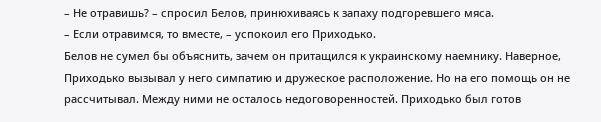– Не отравишь? – спросил Белов, принюхиваясь к запаху подгоревшего мяса.
– Если отравимся, то вместе, – успокоил его Приходько.
Белов не сумел бы объяснить, зачем он притащился к украинскому наемнику. Наверное, Приходько вызывал у него симпатию и дружеское расположение. Но на его помощь он не рассчитывал. Между ними не осталось недоговоренностей. Приходько был готов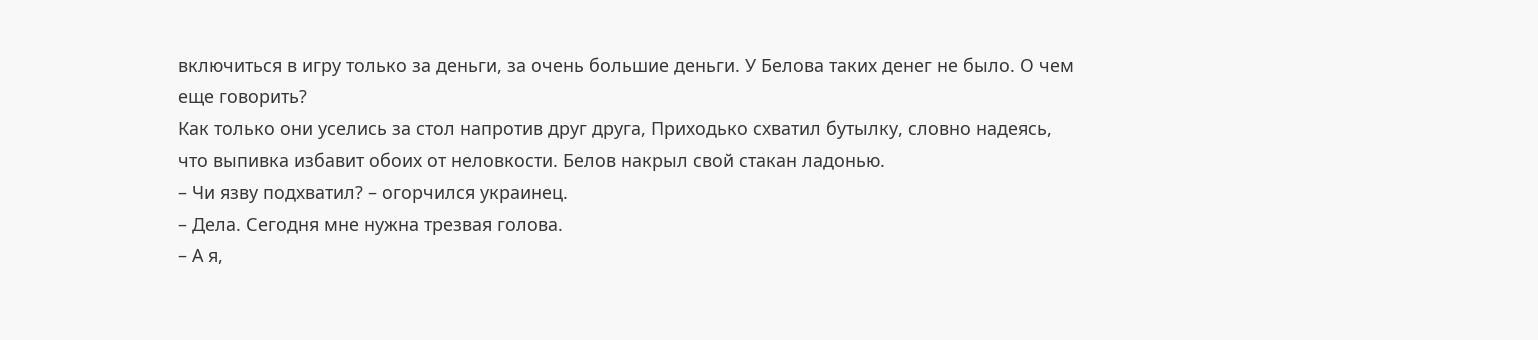включиться в игру только за деньги, за очень большие деньги. У Белова таких денег не было. О чем еще говорить?
Как только они уселись за стол напротив друг друга, Приходько схватил бутылку, словно надеясь, что выпивка избавит обоих от неловкости. Белов накрыл свой стакан ладонью.
– Чи язву подхватил? – огорчился украинец.
– Дела. Сегодня мне нужна трезвая голова.
– А я,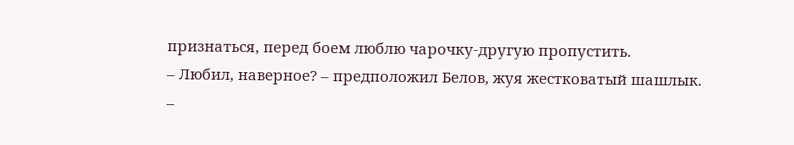признаться, перед боем люблю чарочку-другую пропустить.
– Любил, наверное? – предположил Белов, жуя жестковатый шашлык. –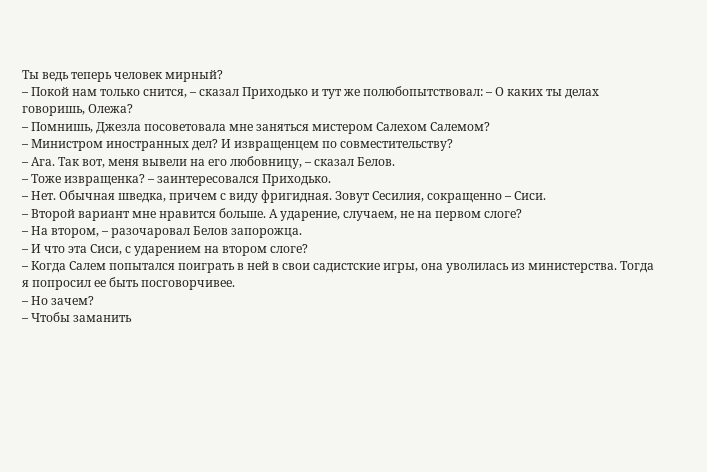Ты ведь теперь человек мирный?
– Покой нам только снится, – сказал Приходько и тут же полюбопытствовал: – О каких ты делах говоришь, Олежа?
– Помнишь, Джезла посоветовала мне заняться мистером Салехом Салемом?
– Министром иностранных дел? И извращенцем по совместительству?
– Ага. Так вот, меня вывели на его любовницу, – сказал Белов.
– Тоже извращенка? – заинтересовался Приходько.
– Нет. Обычная шведка, причем с виду фригидная. Зовут Сесилия, сокращенно – Сиси.
– Второй вариант мне нравится больше. А ударение, случаем, не на первом слоге?
– На втором, – разочаровал Белов запорожца.
– И что эта Сиси, с ударением на втором слоге?
– Когда Салем попытался поиграть в ней в свои садистские игры, она уволилась из министерства. Тогда я попросил ее быть посговорчивее.
– Но зачем?
– Чтобы заманить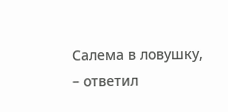Салема в ловушку, – ответил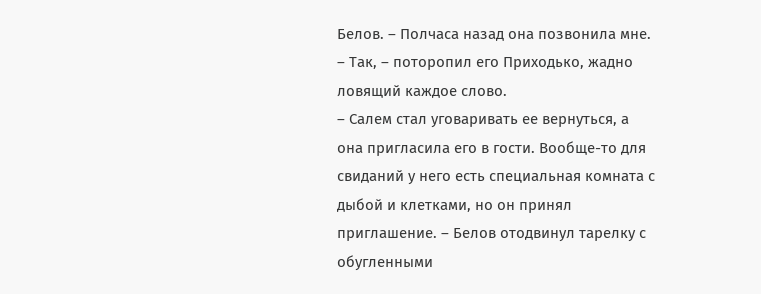Белов. – Полчаса назад она позвонила мне.
– Так, – поторопил его Приходько, жадно ловящий каждое слово.
– Салем стал уговаривать ее вернуться, а она пригласила его в гости. Вообще-то для свиданий у него есть специальная комната с дыбой и клетками, но он принял приглашение. – Белов отодвинул тарелку с обугленными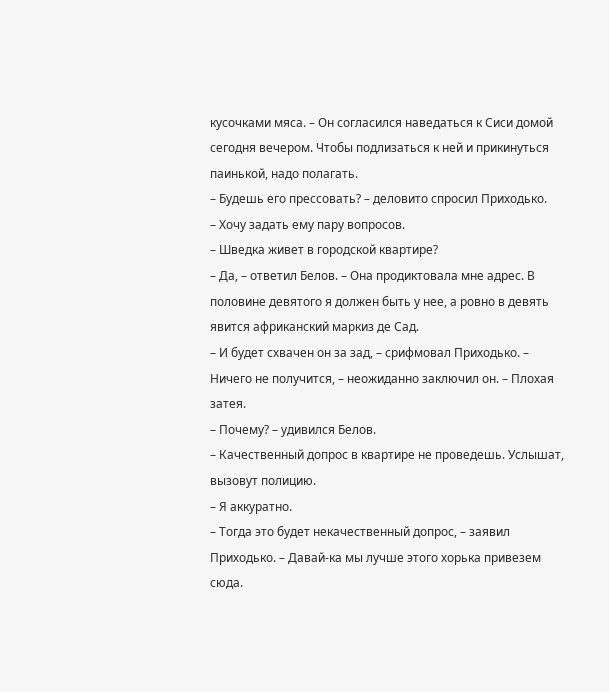кусочками мяса. – Он согласился наведаться к Сиси домой сегодня вечером. Чтобы подлизаться к ней и прикинуться паинькой, надо полагать.
– Будешь его прессовать? – деловито спросил Приходько.
– Хочу задать ему пару вопросов.
– Шведка живет в городской квартире?
– Да, – ответил Белов. – Она продиктовала мне адрес. В половине девятого я должен быть у нее, а ровно в девять явится африканский маркиз де Сад.
– И будет схвачен он за зад, – срифмовал Приходько. – Ничего не получится, – неожиданно заключил он. – Плохая затея.
– Почему? – удивился Белов.
– Качественный допрос в квартире не проведешь. Услышат, вызовут полицию.
– Я аккуратно.
– Тогда это будет некачественный допрос, – заявил Приходько. – Давай-ка мы лучше этого хорька привезем сюда.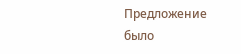Предложение было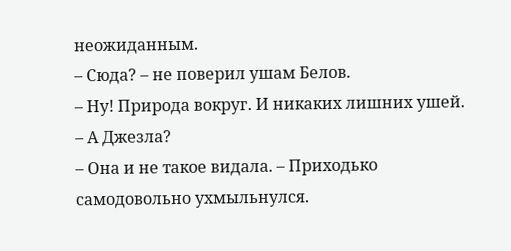неожиданным.
– Сюда? – не поверил ушам Белов.
– Ну! Природа вокруг. И никаких лишних ушей.
– А Джезла?
– Она и не такое видала. – Приходько самодовольно ухмыльнулся.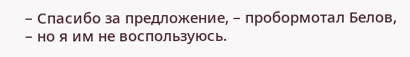– Спасибо за предложение, – пробормотал Белов, – но я им не воспользуюсь.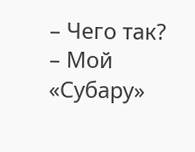– Чего так?
– Мой «Субару»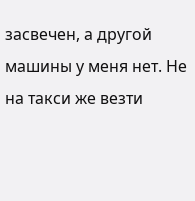засвечен, а другой машины у меня нет. Не на такси же везти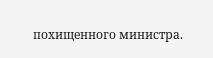похищенного министра.